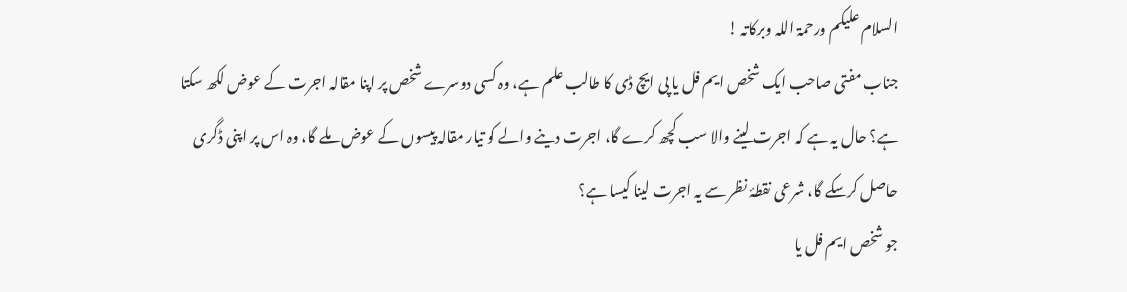السلام علیکم ورحمۃ اللہ وبرکاتہ !
جناب مفتی صاحب ایک شخص ایم فل یا پی ایچ ڈی کا طالب علم ہے، وہ کسی دوسرے شخص پر اپنا مقالہ اجرت کے عوض لکھ سکتا ہے؟ حال یہ ہے کہ اجرت لینے والا سب کچھ کرے گا، اجرت دینے والے کو تیار مقالہ پیسوں کے عوض ملے گا، وہ اس پر اپنی ڈگری حاصل کرسکے گا، شرعی نقطۂ نظر سے یہ اجرت لینا کیسا ہے؟
جو شخص ایم فل یا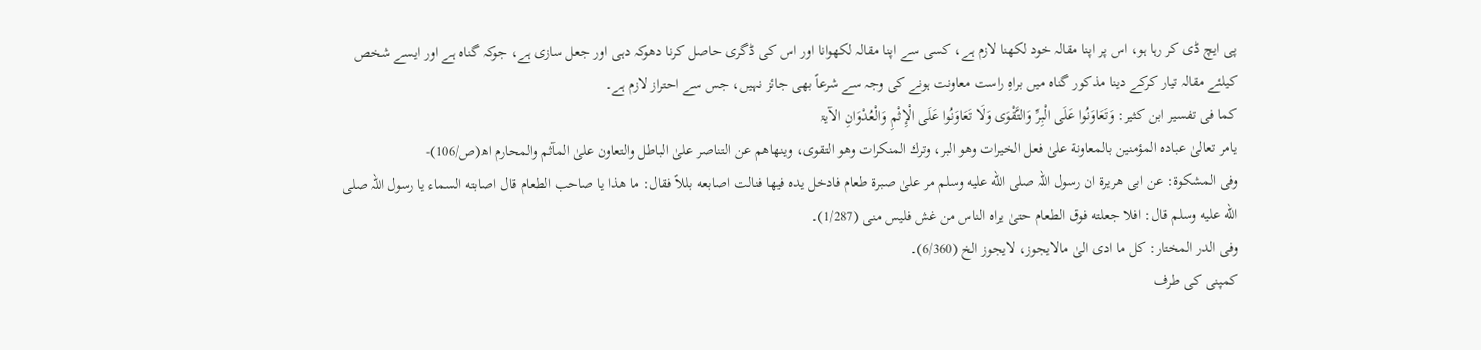پی ایچ ڈی کر رہا ہو، اس پر اپنا مقالہ خود لکھنا لازم ہے، کسی سے اپنا مقالہ لکھوانا اور اس کی ڈگری حاصل کرنا دھوکہ دہی اور جعل سازی ہے، جوکہ گناہ ہے اور ایسے شخص کیلئے مقالہ تیار کرکے دینا مذکور گناہ میں براہِ راست معاونت ہونے کی وجہ سے شرعاً بھی جائز نہیں، جس سے احتراز لازم ہے۔
کما فی تفسیر ابن کثیر: وَتَعَاوَنُوا عَلَى الْبِرِّ وَالتَّقْوَى وَلَا تَعَاوَنُوا عَلَى الْإِثْمِ وَالْعُدْوَانِ الآیۃ
یامر تعالیٰ عبادہ المؤمنین بالمعاونة علیٰ فعل الخیرات وھو البر، وترك المنکرات وھو التقوی، وینھاھم عن التناصر علیٰ الباطل والتعاون علیٰ المآثم والمحارم اھ(ص/106)-
وفی المشکوة: عن ابی ھریرة ان رسول اللہ صلى الله عليه وسلم مر علیٰ صبرة طعام فادخل یدہ فیھا فنالت اصابعه بللاً فقال: ما ھذا یا صاحب الطعام قال اصابته السماء یا رسول اللہ صلى الله عليه وسلم قال: افلا جعلته فوق الطعام حتیٰ یراہ الناس من غش فلیس منی (1/287)۔
وفی الدر المختار: کل ما ادی الیٰ مالایجوز، لایجوز الخ (6/360)۔
کمپنی کی طرف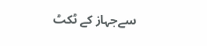سےجہاز کے ٹکٹ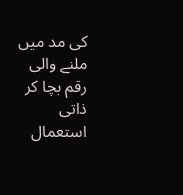کی مد میں ملنے والی رقم بچا کر ذاتی استعمال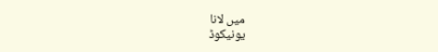میں لانا
یونیکوڈ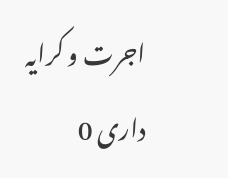اجرت و کرایہ داری 0